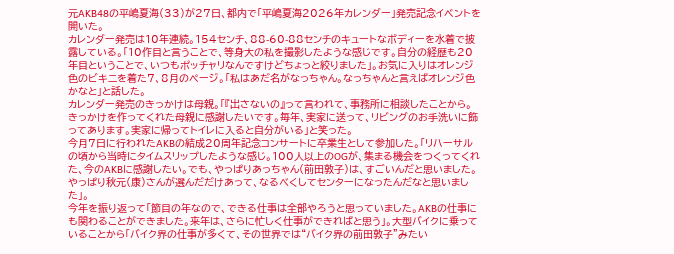元AKB48の平嶋夏海(33)が27日、都内で「平嶋夏海2026年カレンダー」発売記念イベントを開いた。
カレンダー発売は10年連続。154センチ、88-60-88センチのキュートなボディーを水着で披露している。「10作目と言うことで、等身大の私を撮影したような感じです。自分の経歴も20年目ということで、いつもポッチャリなんですけどちょっと絞りました」。お気に入りはオレンジ色のビキニを着た7、8月のページ。「私はあだ名がなっちゃん。なっちゃんと言えばオレンジ色かなと」と話した。
カレンダー発売のきっかけは母親。「『出さないの』って言われて、事務所に相談したことから。きっかけを作ってくれた母親に感謝したいです。毎年、実家に送って、リビングのお手洗いに飾ってあります。実家に帰ってトイレに入ると自分がいる」と笑った。
今月7日に行われたAKBの結成20周年記念コンサートに卒業生として参加した。「リハーサルの頃から当時にタイムスリップしたような感じ。100人以上のOGが、集まる機会をつくってくれた、今のAKBに感謝したい。でも、やっぱりあっちゃん(前田敦子)は、すごいんだと思いました。やっぱり秋元(康)さんが選んだだけあって、なるべくしてセンターになったんだなと思いました」。
今年を振り返って「節目の年なので、できる仕事は全部やろうと思っていました。AKBの仕事にも関わることができました。来年は、さらに忙しく仕事ができればと思う」。大型バイクに乗っていることから「バイク界の仕事が多くて、その世界では“バイク界の前田敦子”みたい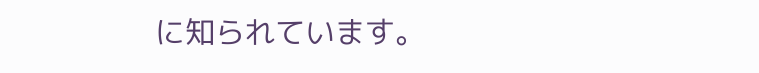に知られています。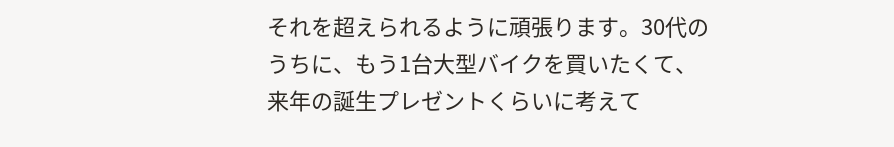それを超えられるように頑張ります。30代のうちに、もう1台大型バイクを買いたくて、来年の誕生プレゼントくらいに考えて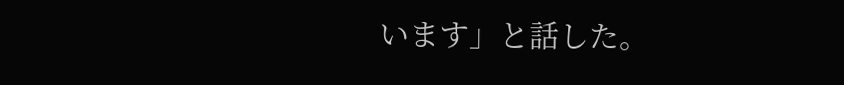います」と話した。